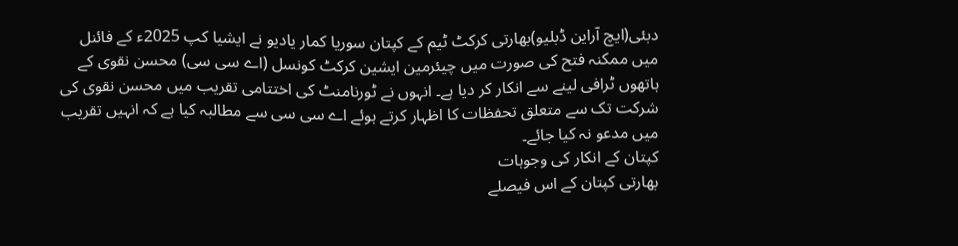دبئی(ایچ آراین ڈبلیو)بھارتی کرکٹ ٹیم کے کپتان سوریا کمار یادیو نے ایشیا کپ 2025ء کے فائنل میں ممکنہ فتح کی صورت میں چیئرمین ایشین کرکٹ کونسل (اے سی سی) محسن نقوی کے ہاتھوں ٹرافی لینے سے انکار کر دیا ہے۔ انہوں نے ٹورنامنٹ کی اختتامی تقریب میں محسن نقوی کی شرکت تک سے متعلق تحفظات کا اظہار کرتے ہوئے اے سی سی سے مطالبہ کیا ہے کہ انہیں تقریب میں مدعو نہ کیا جائے۔
کپتان کے انکار کی وجوہات
بھارتی کپتان کے اس فیصلے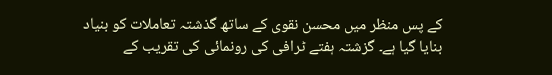کے پس منظر میں محسن نقوی کے ساتھ گذشتہ تعاملات کو بنیاد بنایا گیا ہے۔ گزشتہ ہفتے ٹرافی کی رونمائی کی تقریب کے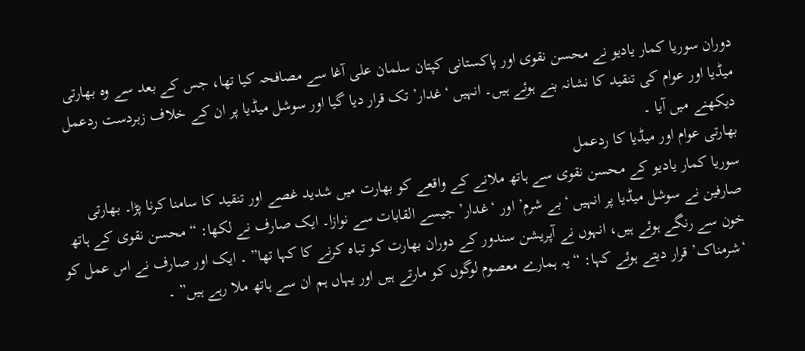دوران سوریا کمار یادیو نے محسن نقوی اور پاکستانی کپتان سلمان علی آغا سے مصافحہ کیا تھا، جس کے بعد سے وہ بھارتی میڈیا اور عوام کی تنقید کا نشانہ بنے ہوئے ہیں۔ انہیں ‘غدار’ تک قرار دیا گیا اور سوشل میڈیا پر ان کے خلاف زبردست ردعمل دیکھنے میں آیا ۔
بھارتی عوام اور میڈیا کا ردعمل
سوریا کمار یادیو کے محسن نقوی سے ہاتھ ملانے کے واقعے کو بھارت میں شدید غصے اور تنقید کا سامنا کرنا پڑا۔ بھارتی صارفین نے سوشل میڈیا پر انہیں ‘بے شرم’ اور ‘غدار’ جیسے القابات سے نوازا۔ ایک صارف نے لکھا: “محسن نقوی کے ہاتھ خون سے رنگے ہوئے ہیں، انہوں نے آپریشن سندور کے دوران بھارت کو تباہ کرنے کا کہا تھا” ۔ ایک اور صارف نے اس عمل کو ‘شرمناک’ قرار دیتے ہوئے کہا: “یہ ہمارے معصوم لوگوں کو مارتے ہیں اور یہاں ہم ان سے ہاتھ ملا رہے ہیں” ۔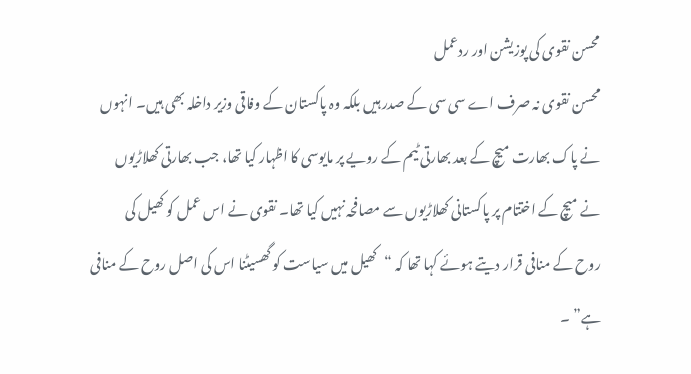محسن نقوی کی پوزیشن اور ردعمل
محسن نقوی نہ صرف اے سی سی کے صدر ہیں بلکہ وہ پاکستان کے وفاقی وزیر داخلہ بھی ہیں۔ انہوں نے پاک بھارت میچ کے بعد بھارتی ٹیم کے رویے پر مایوسی کا اظہار کیا تھا، جب بھارتی کھلاڑیوں نے میچ کے اختتام پر پاکستانی کھلاڑیوں سے مصافحہ نہیں کیا تھا۔ نقوی نے اس عمل کو کھیل کی روح کے منافی قرار دیتے ہوئے کہا تھا کہ “کھیل میں سیاست کو گھسیٹنا اس کی اصل روح کے منافی ہے” ۔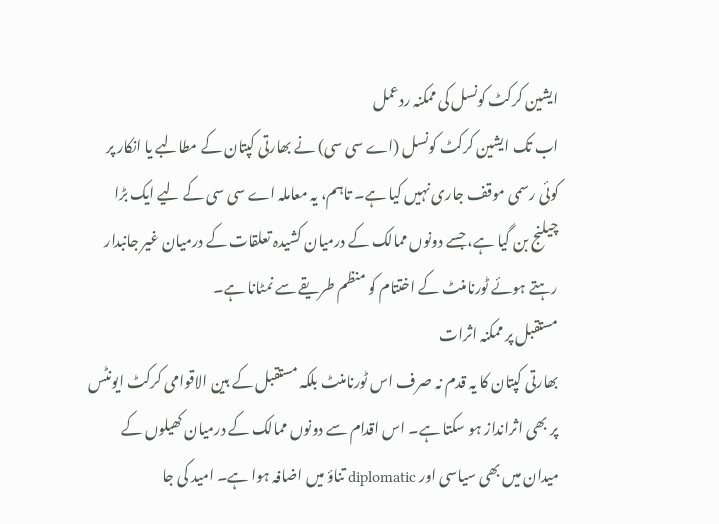ایشین کرکٹ کونسل کی ممکنہ ردعمل
اب تک ایشین کرکٹ کونسل (اے سی سی) نے بھارتی کپتان کے مطالبے یا انکار پر کوئی رسمی موقف جاری نہیں کیا ہے۔ تاہم، یہ معاملہ اے سی سی کے لیے ایک بڑا چیلنج بن گیا ہے، جسے دونوں ممالک کے درمیان کشیدہ تعلقات کے درمیان غیر جانبدار رہتے ہوئے ٹورنامنٹ کے اختتام کو منظم طریقے سے نمٹانا ہے۔
مستقبل پر ممکنہ اثرات
بھارتی کپتان کا یہ قدم نہ صرف اس ٹورنامنٹ بلکہ مستقبل کے بین الاقوامی کرکٹ ایونٹس پر بھی اثرانداز ہو سکتا ہے۔ اس اقدام سے دونوں ممالک کے درمیان کھیلوں کے میدان میں بھی سیاسی اور diplomatic تناؤ میں اضافہ ہوا ہے۔ امید کی جا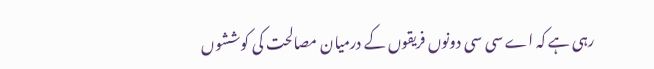رہی ہے کہ اے سی سی دونوں فریقوں کے درمیان مصالحت کی کوششوں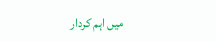میں اہم کردار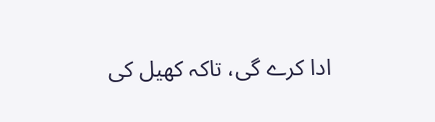ادا کرے گی، تاکہ کھیل کی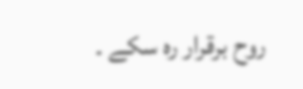روح برقرار رہ سکے ۔